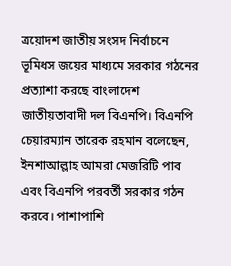ত্রয়োদশ জাতীয় সংসদ নির্বাচনে ভূমিধস জয়ের মাধ্যমে সরকার গঠনের প্রত্যাশা করছে বাংলাদেশ জাতীয়তাবাদী দল বিএনপি। বিএনপি চেয়ারম্যান তারেক রহমান বলেছেন, ইনশাআল্লাহ আমরা মেজরিটি পাব এবং বিএনপি পরবর্তী সরকার গঠন করবে। পাশাপাশি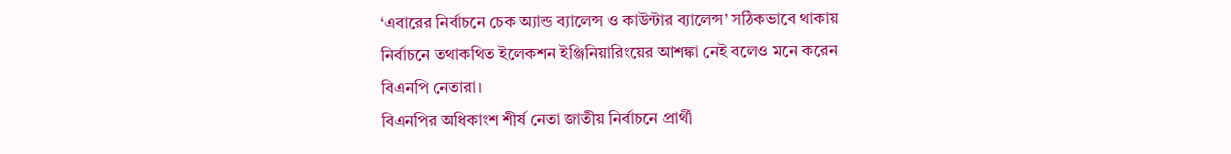‘এবারের নির্বাচনে চেক অ্যান্ড ব্যালেন্স ও কাউন্টার ব্যালেন্স’ সঠিকভাবে থাকায় নির্বাচনে তথাকথিত ইলেকশন ইঞ্জিনিয়ারিংয়ের আশঙ্কা নেই বলেও মনে করেন বিএনপি নেতারা।
বিএনপির অধিকাংশ শীর্ষ নেতা জাতীয় নির্বাচনে প্রার্থী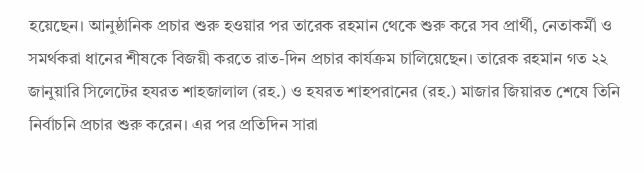হয়েছেন। আনুষ্ঠানিক প্রচার শুরু হওয়ার পর তারেক রহমান থেকে শুরু করে সব প্রার্থী, নেতাকর্মী ও সমর্থকরা ধানের শীষকে বিজয়ী করতে রাত-দিন প্রচার কার্যক্রম চালিয়েছেন। তারেক রহমান গত ২২ জানুয়ারি সিলেটের হযরত শাহজালাল (রহ.) ও হযরত শাহপরানের (রহ.) মাজার জিয়ারত শেষে তিনি নির্বাচনি প্রচার শুরু করেন। এর পর প্রতিদিন সারা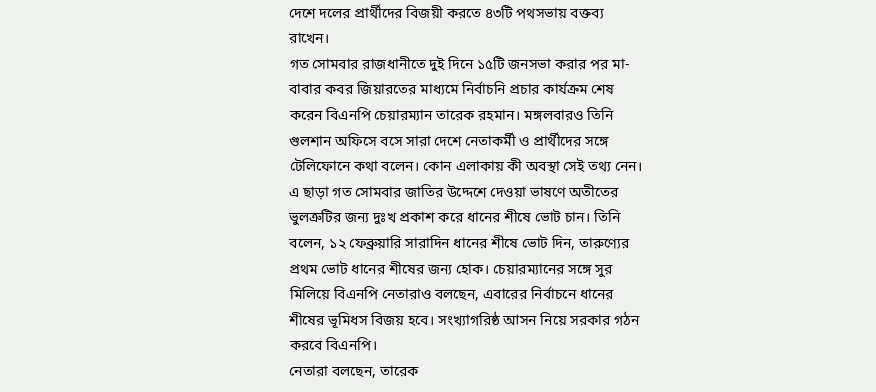দেশে দলের প্রার্থীদের বিজয়ী করতে ৪৩টি পথসভায় বক্তব্য রাখেন।
গত সোমবার রাজধানীতে দুই দিনে ১৫টি জনসভা করার পর মা-বাবার কবর জিয়ারতের মাধ্যমে নির্বাচনি প্রচার কার্যক্রম শেষ করেন বিএনপি চেয়ারম্যান তারেক রহমান। মঙ্গলবারও তিনি গুলশান অফিসে বসে সারা দেশে নেতাকর্মী ও প্রার্থীদের সঙ্গে টেলিফোনে কথা বলেন। কোন এলাকায় কী অবস্থা সেই তথ্য নেন।
এ ছাড়া গত সোমবার জাতির উদ্দেশে দেওয়া ভাষণে অতীতের ভুলত্রুটির জন্য দুঃখ প্রকাশ করে ধানের শীষে ভোট চান। তিনি বলেন, ১২ ফেব্রুয়ারি সারাদিন ধানের শীষে ভোট দিন, তারুণ্যের প্রথম ভোট ধানের শীষের জন্য হোক। চেয়ারম্যানের সঙ্গে সুর মিলিয়ে বিএনপি নেতারাও বলছেন, এবারের নির্বাচনে ধানের শীষের ভূমিধস বিজয় হবে। সংখ্যাগরিষ্ঠ আসন নিয়ে সরকার গঠন করবে বিএনপি।
নেতারা বলছেন, তারেক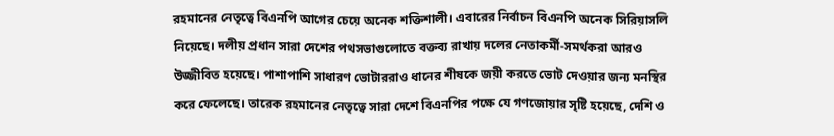রহমানের নেতৃত্বে বিএনপি আগের চেয়ে অনেক শক্তিশালী। এবারের নির্বাচন বিএনপি অনেক সিরিয়াসলি নিয়েছে। দলীয় প্রধান সারা দেশের পথসভাগুলোতে বক্তব্য রাখায় দলের নেতাকর্মী-সমর্থকরা আরও উজ্জীবিত হয়েছে। পাশাপাশি সাধারণ ভোটাররাও ধানের শীষকে জয়ী করতে ভোট দেওয়ার জন্য মনস্থির করে ফেলেছে। তারেক রহমানের নেতৃত্বে সারা দেশে বিএনপির পক্ষে যে গণজোয়ার সৃষ্টি হয়েছে, দেশি ও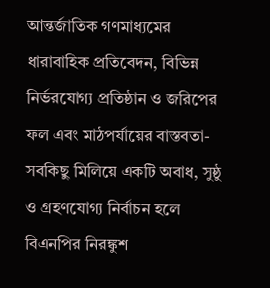আন্তর্জাতিক গণমাধ্যমের ধারাবাহিক প্রতিবেদন, বিভিন্ন নির্ভরযোগ্য প্রতিষ্ঠান ও জরিপের ফল এবং মাঠপর্যায়ের বাস্তবতা- সবকিছু মিলিয়ে একটি অবাধ, সুষ্ঠু ও গ্রহণযোগ্য নির্বাচন হলে বিএনপির নিরঙ্কুশ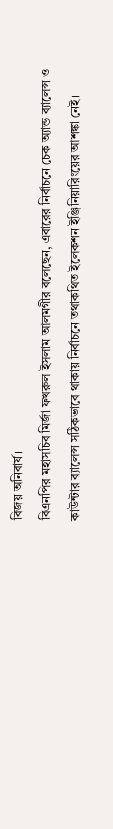বিজয় অনিবার্য।
বিএনপির মহাসচিব মির্জা ফখরুল ইসলাম আলমগীর বলেছেন, এবারের নির্বাচনে চেক অ্যান্ড ব্যালেন্স ও কাউন্টার ব্যালেন্স সঠিকভাবে থাকায় নির্বাচনে তথাকথিত ইলেকশন ইঞ্জিনিয়ারিংয়ের আশঙ্কা নেই।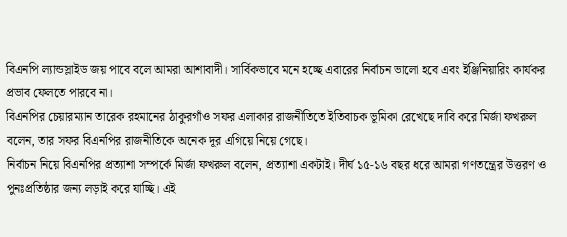বিএনপি ল্যান্ডস্লাইড জয় পাবে বলে আমরা আশাবাদী। সার্বিকভাবে মনে হচ্ছে এবারের নির্বাচন ভালো হবে এবং ইঞ্জিনিয়ারিং কার্যকর প্রভাব ফেলতে পারবে না।
বিএনপির চেয়ারম্যান তারেক রহমানের ঠাকুরগাঁও সফর এলাকার রাজনীতিতে ইতিবাচক ভূমিকা রেখেছে দাবি করে মির্জা ফখরুল বলেন, তার সফর বিএনপির রাজনীতিকে অনেক দূর এগিয়ে নিয়ে গেছে।
নির্বাচন নিয়ে বিএনপির প্রত্যাশা সম্পর্কে মির্জা ফখরুল বলেন, প্রত্যাশা একটাই। দীর্ঘ ১৫-১৬ বছর ধরে আমরা গণতন্ত্রের উত্তরণ ও পুনঃপ্রতিষ্ঠার জন্য লড়াই করে যাচ্ছি। এই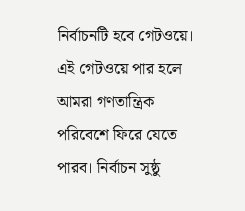নির্বাচনটি হবে গেটওয়ে। এই গেটওয়ে পার হলে আমরা গণতান্ত্রিক পরিবেশে ফিরে যেতে পারব। নির্বাচন সুষ্ঠু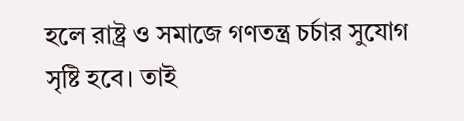হলে রাষ্ট্র ও সমাজে গণতন্ত্র চর্চার সুযোগ সৃষ্টি হবে। তাই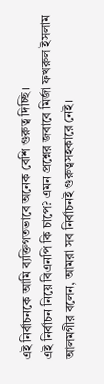এই নির্বাচনকে আমি ব্যক্তিগতভাবে অনেক বেশি গুরুত্ব দিচ্ছি।
এই নির্বাচন নিয়ে বিএনপি কি চাপে? এমন প্রশ্নের জবাবে মির্জা ফখরুল ইসলাম আলমগীর বলেন, আমরা সব নির্বাচনই গুরুত্বসহকারে নেই।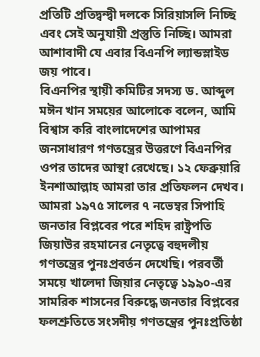প্রতিটি প্রতিদ্বন্দ্বী দলকে সিরিয়াসলি নিচ্ছি এবং সেই অনুযায়ী প্রস্তুতি নিচ্ছি। আমরা আশাবাদী যে এবার বিএনপি ল্যান্ডস্লাইড জয় পাবে।
বিএনপির স্থায়ী কমিটির সদস্য ড. আব্দুল মঈন খান সময়ের আলোকে বলেন, আমি বিশ্বাস করি বাংলাদেশের আপামর জনসাধারণ গণতন্ত্রের উত্তরণে বিএনপির ওপর তাদের আস্থা রেখেছে। ১২ ফেব্রুয়ারি ইনশাআল্লাহ আমরা তার প্রতিফলন দেখব। আমরা ১৯৭৫ সালের ৭ নভেম্বর সিপাহি জনতার বিপ্লবের পরে শহিদ রাষ্ট্রপতি জিয়াউর রহমানের নেতৃত্বে বহুদলীয় গণতন্ত্রের পুনঃপ্রবর্তন দেখেছি। পরবর্তী সময়ে খালেদা জিয়ার নেতৃত্বে ১৯৯০-এর সামরিক শাসনের বিরুদ্ধে জনতার বিপ্লবের ফলশ্রুতিতে সংসদীয় গণতন্ত্রের পুনঃপ্রতিষ্ঠা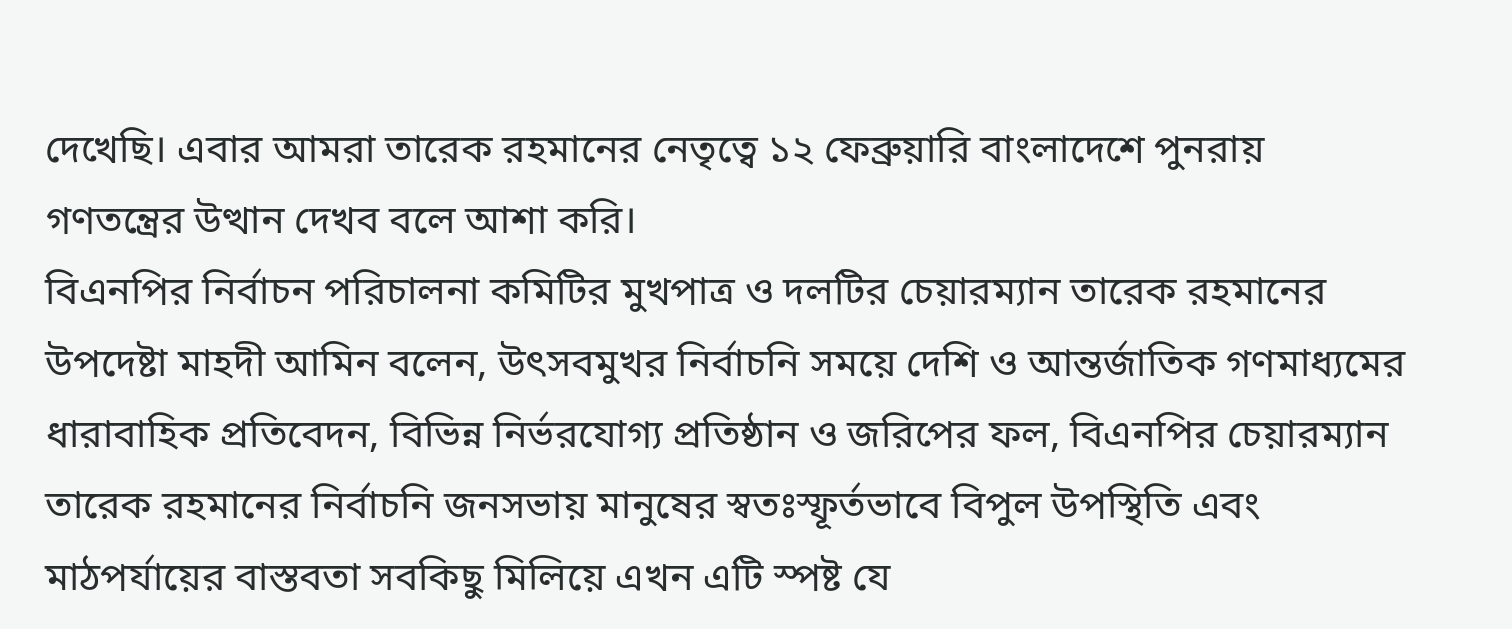দেখেছি। এবার আমরা তারেক রহমানের নেতৃত্বে ১২ ফেব্রুয়ারি বাংলাদেশে পুনরায় গণতন্ত্রের উত্থান দেখব বলে আশা করি।
বিএনপির নির্বাচন পরিচালনা কমিটির মুখপাত্র ও দলটির চেয়ারম্যান তারেক রহমানের উপদেষ্টা মাহদী আমিন বলেন, উৎসবমুখর নির্বাচনি সময়ে দেশি ও আন্তর্জাতিক গণমাধ্যমের ধারাবাহিক প্রতিবেদন, বিভিন্ন নির্ভরযোগ্য প্রতিষ্ঠান ও জরিপের ফল, বিএনপির চেয়ারম্যান তারেক রহমানের নির্বাচনি জনসভায় মানুষের স্বতঃস্ফূর্তভাবে বিপুল উপস্থিতি এবং মাঠপর্যায়ের বাস্তবতা সবকিছু মিলিয়ে এখন এটি স্পষ্ট যে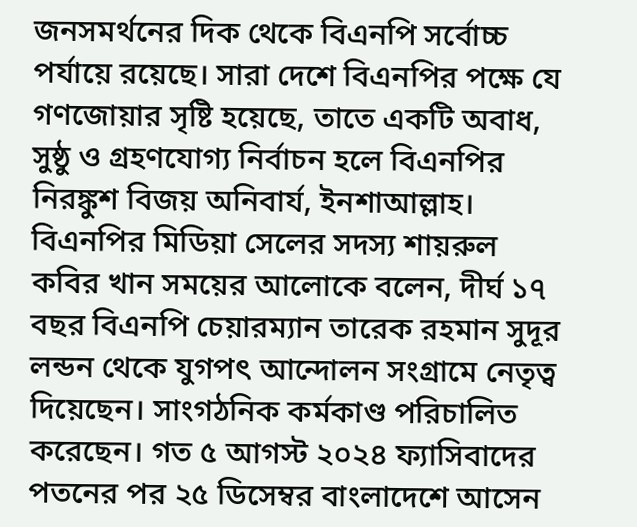জনসমর্থনের দিক থেকে বিএনপি সর্বোচ্চ পর্যায়ে রয়েছে। সারা দেশে বিএনপির পক্ষে যে গণজোয়ার সৃষ্টি হয়েছে, তাতে একটি অবাধ, সুষ্ঠু ও গ্রহণযোগ্য নির্বাচন হলে বিএনপির নিরঙ্কুশ বিজয় অনিবার্য, ইনশাআল্লাহ।
বিএনপির মিডিয়া সেলের সদস্য শায়রুল কবির খান সময়ের আলোকে বলেন, দীর্ঘ ১৭ বছর বিএনপি চেয়ারম্যান তারেক রহমান সুদূর লন্ডন থেকে যুগপৎ আন্দোলন সংগ্রামে নেতৃত্ব দিয়েছেন। সাংগঠনিক কর্মকাণ্ড পরিচালিত করেছেন। গত ৫ আগস্ট ২০২৪ ফ্যাসিবাদের পতনের পর ২৫ ডিসেম্বর বাংলাদেশে আসেন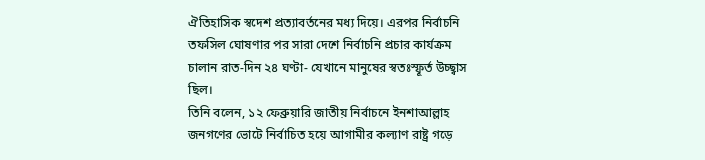ঐতিহাসিক স্বদেশ প্রত্যাবর্তনের মধ্য দিয়ে। এরপর নির্বাচনি তফসিল ঘোষণার পর সারা দেশে নির্বাচনি প্রচার কার্যক্রম চালান রাত-দিন ২৪ ঘণ্টা- যেখানে মানুষের স্বতঃস্ফূর্ত উচ্ছ্বাস ছিল।
তিনি বলেন, ১২ ফেব্রুয়ারি জাতীয় নির্বাচনে ইনশাআল্লাহ জনগণের ভোটে নির্বাচিত হয়ে আগামীর কল্যাণ রাষ্ট্র গড়ে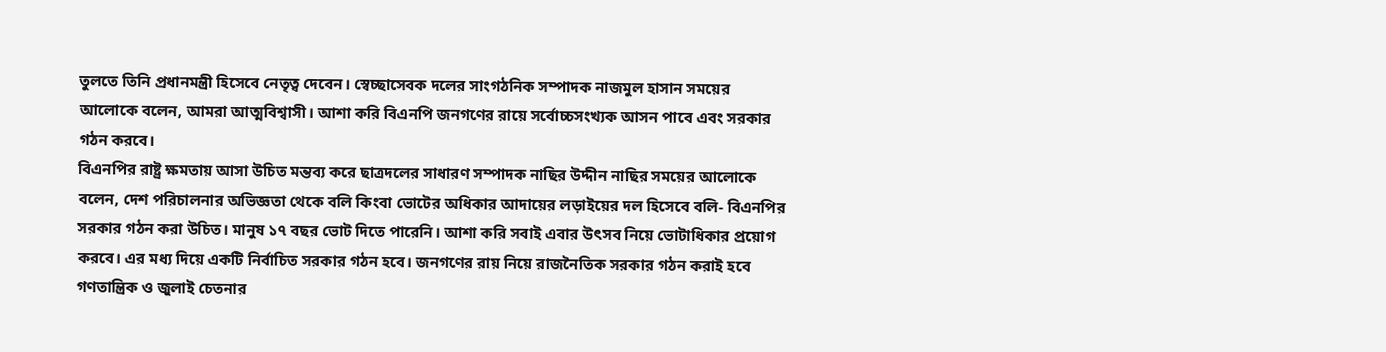তুলতে তিনি প্রধানমন্ত্রী হিসেবে নেতৃত্ব দেবেন। স্বেচ্ছাসেবক দলের সাংগঠনিক সম্পাদক নাজমুল হাসান সময়ের আলোকে বলেন, আমরা আত্মবিশ্বাসী। আশা করি বিএনপি জনগণের রায়ে সর্বোচ্চসংখ্যক আসন পাবে এবং সরকার গঠন করবে।
বিএনপির রাষ্ট্র ক্ষমতায় আসা উচিত মন্তব্য করে ছাত্রদলের সাধারণ সম্পাদক নাছির উদ্দীন নাছির সময়ের আলোকে বলেন, দেশ পরিচালনার অভিজ্ঞতা থেকে বলি কিংবা ভোটের অধিকার আদায়ের লড়াইয়ের দল হিসেবে বলি- বিএনপির সরকার গঠন করা উচিত। মানুষ ১৭ বছর ভোট দিতে পারেনি। আশা করি সবাই এবার উৎসব নিয়ে ভোটাধিকার প্রয়োগ করবে। এর মধ্য দিয়ে একটি নির্বাচিত সরকার গঠন হবে। জনগণের রায় নিয়ে রাজনৈতিক সরকার গঠন করাই হবে গণতান্ত্রিক ও জুলাই চেতনার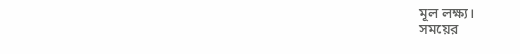মূল লক্ষ্য।
সময়ের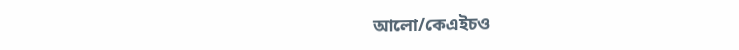আলো/কেএইচও